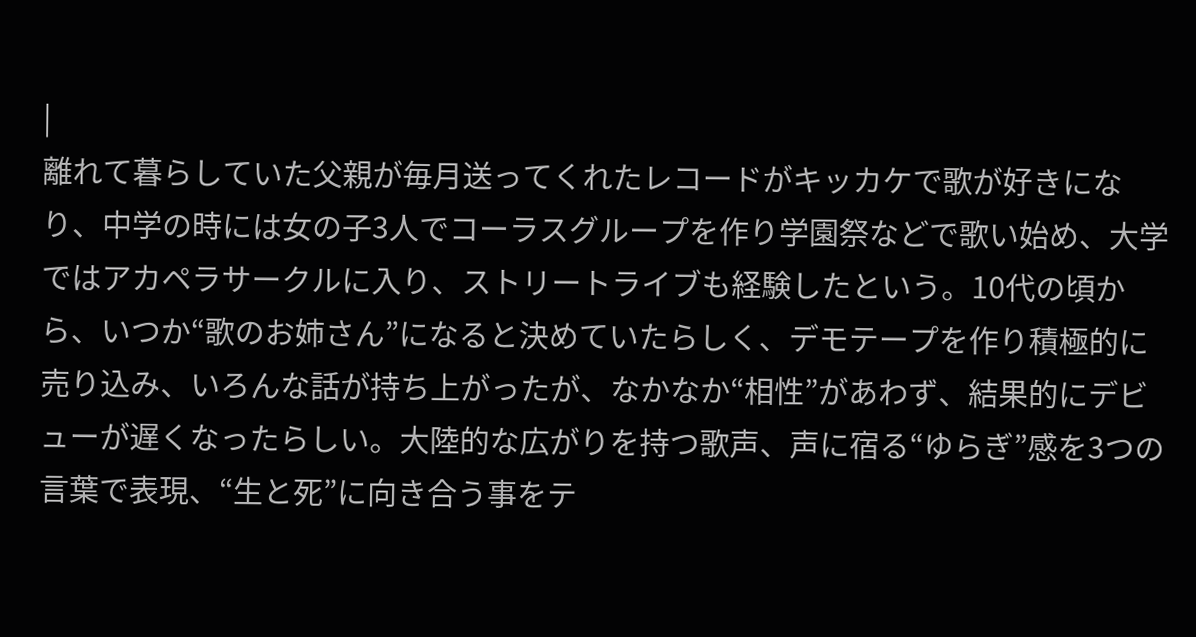|
離れて暮らしていた父親が毎月送ってくれたレコードがキッカケで歌が好きになり、中学の時には女の子3人でコーラスグループを作り学園祭などで歌い始め、大学ではアカペラサークルに入り、ストリートライブも経験したという。10代の頃から、いつか“歌のお姉さん”になると決めていたらしく、デモテープを作り積極的に売り込み、いろんな話が持ち上がったが、なかなか“相性”があわず、結果的にデビューが遅くなったらしい。大陸的な広がりを持つ歌声、声に宿る“ゆらぎ”感を3つの言葉で表現、“生と死”に向き合う事をテ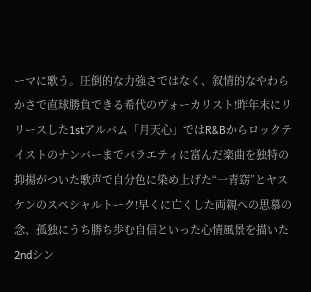ーマに歌う。圧倒的な力強さではなく、叙情的なやわらかさで直球勝負できる希代のヴォーカリスト!昨年末にリリースした1stアルバム「月天心」ではR&Bからロックテイストのナンバーまでバラエティに富んだ楽曲を独特の抑揚がついた歌声で自分色に染め上げた“一青窈”とヤスケンのスペシャルトーク!早くに亡くした両親への思慕の念、孤独にうち勝ち歩む自信といった心情風景を描いた2ndシン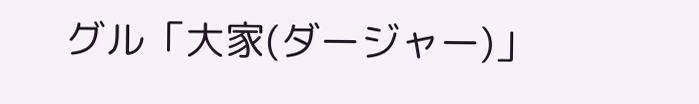グル「大家(ダージャー)」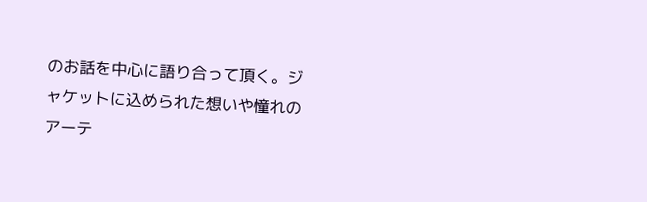のお話を中心に語り合って頂く。ジャケットに込められた想いや憧れのアーテ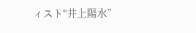ィスト“井上陽水”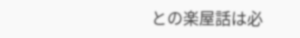との楽屋話は必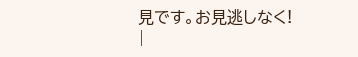見です。お見逃しなく!
|